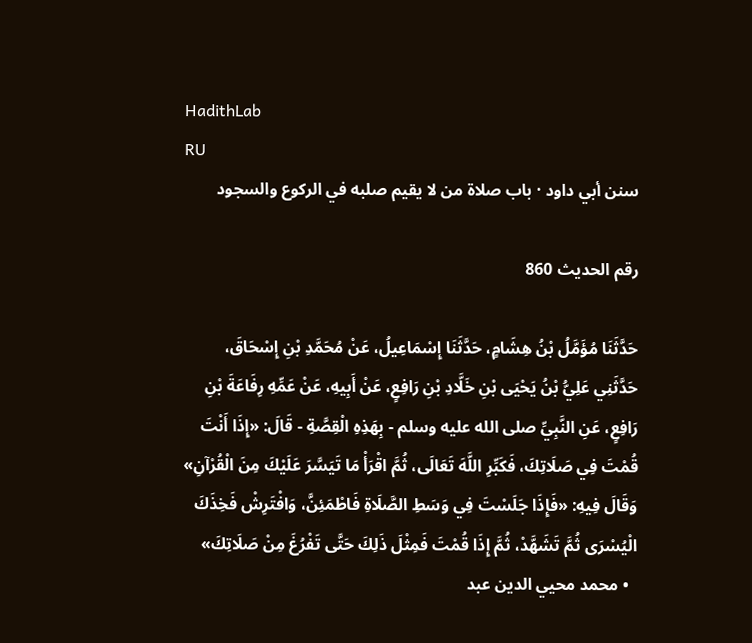HadithLab
RU
سنن أبي داود · باب صلاة من لا يقيم صلبه في الركوع والسجود

رقم الحديث 860

حَدَّثَنَا مُؤَمَّلُ بْنُ هِشَامٍ، حَدَّثَنَا إِسْمَاعِيلُ، عَنْ مُحَمَّدِ بْنِ إِسْحَاقَ، حَدَّثَنِي عَلِيُّ بْنُ يَحْيَى بْنِ خَلَّادِ بْنِ رَافِعٍ، عَنْ أَبِيهِ، عَنْ عَمِّهِ رِفَاعَةَ بْنِ رَافِعٍ، عَنِ النَّبِيِّ صلى الله عليه وسلم - بِهَذِهِ الْقِصَّةِ - قَالَ: «إِذَا أَنْتَ قُمْتَ فِي صَلَاتِكَ، فَكَبِّرِ اللَّهَ تَعَالَى، ثُمَّ اقْرَأْ مَا تَيَسَّرَ عَلَيْكَ مِنَ الْقُرْآنِ» وَقَالَ فِيهِ: «فَإِذَا جَلَسْتَ فِي وَسَطِ الصَّلَاةِ فَاطْمَئِنَّ، وَافْتَرِشْ فَخِذَكَ الْيُسْرَى ثُمَّ تَشَهَّدْ، ثُمَّ إِذَا قُمْتَ فَمِثْلَ ذَلِكَ حَتَّى تَفْرُغَ مِنْ صَلَاتِكَ»
  • محمد محيي الدين عبد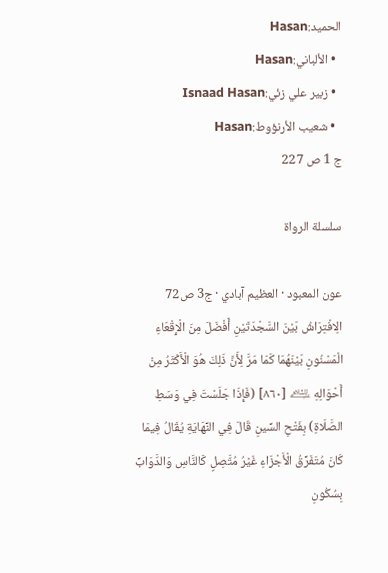الحميد:Hasan
  • الألباني:Hasan
  • زبير علي زئي:Isnaad Hasan
  • شعيب الأرنؤوط:Hasan
ج 1 ص 227

سلسلة الرواة

عون المعبود · العظيم آبادي · ج3 ص72
الِافْتِرَاشُ بَيْنَ السَّجْدَتَيْنِ أَفْضَلَ مِنَ الْإِقْعَاءِ الْمَسْنُونِ بَيْنَهُمَا كَمَا مَرَّ لِأَنَّ ذَلِكَ هُوَ الْأَكْثَرُ مِنْ أَحْوَالِهِ ﵇ [٨٦٠] (فَإِذَا جَلَسْتَ فِي وَسَطِ الصَّلَاةِ) بِفَتْحِ السِّينِ قَالَ فِي النِّهَايَةِ يُقَالُ فِيمَا كَانَ مُتَفَرِّقُ الْأَجْزَاءِ غَيْرُ مُتَّصِلٍ كَالنَّاسِ وَالدَّوَابِّ بِسُكُونِ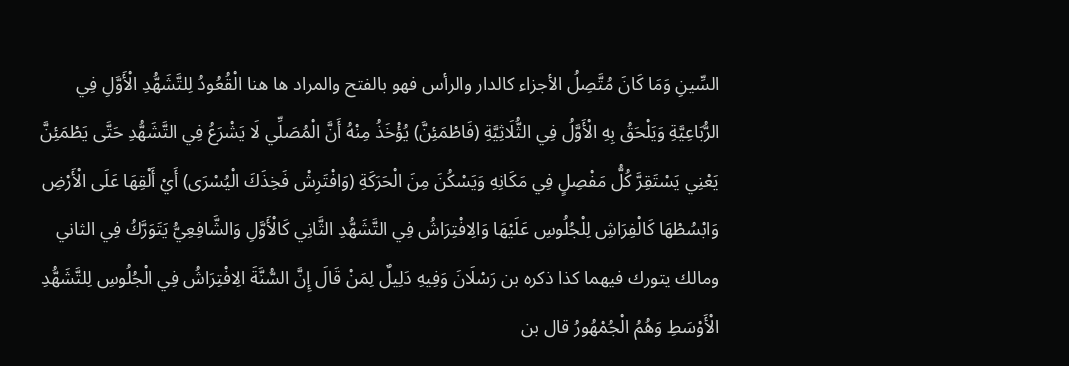السِّينِ وَمَا كَانَ مُتَّصِلُ الأجزاء كالدار والرأس فهو بالفتح والمراد ها هنا الْقُعُودُ لِلتَّشَهُّدِ الْأَوَّلِ فِي الرُّبَاعِيَّةِ وَيَلْحَقُ بِهِ الْأَوَّلُ فِي الثُّلَاثِيَّةِ (فَاطْمَئِنَّ) يُؤْخَذُ مِنْهُ أَنَّ الْمُصَلِّي لَا يَشْرَعُ فِي التَّشَهُّدِ حَتَّى يَطْمَئِنَّ يَعْنِي يَسْتَقِرَّ كُلُّ مَفْصِلٍ فِي مَكَانِهِ وَيَسْكُنَ مِنَ الْحَرَكَةِ (وَافْتَرِشْ فَخِذَكَ الْيُسْرَى) أَيْ أَلْقِهَا عَلَى الْأَرْضِ وَابْسُطْهَا كَالْفِرَاشِ لِلْجُلُوسِ عَلَيْهَا وَالِافْتِرَاشُ فِي التَّشَهُّدِ الثَّانِي كَالْأَوَّلِ وَالشَّافِعِيُّ يَتَوَرَّكُ فِي الثاني ومالك يتورك فيهما كذا ذكره بن رَسْلَانَ وَفِيهِ دَلِيلٌ لِمَنْ قَالَ إِنَّ السُّنَّةَ الِافْتِرَاشُ فِي الْجُلُوسِ لِلتَّشَهُّدِ الْأَوْسَطِ وَهُمُ الْجُمْهُورُ قال بن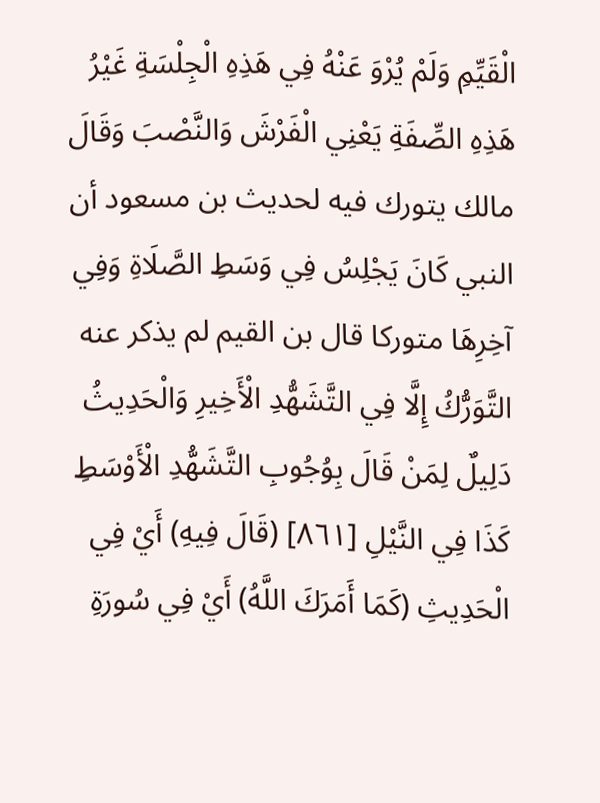الْقَيِّمِ وَلَمْ يُرْوَ عَنْهُ فِي هَذِهِ الْجِلْسَةِ غَيْرُ هَذِهِ الصِّفَةِ يَعْنِي الْفَرْشَ وَالنَّصْبَ وَقَالَ مالك يتورك فيه لحديث بن مسعود أن النبي كَانَ يَجْلِسُ فِي وَسَطِ الصَّلَاةِ وَفِي آخِرِهَا متوركا قال بن القيم لم يذكر عنه التَّوَرُّكُ إِلَّا فِي التَّشَهُّدِ الْأَخِيرِ وَالْحَدِيثُ دَلِيلٌ لِمَنْ قَالَ بِوُجُوبِ التَّشَهُّدِ الْأَوْسَطِ كَذَا فِي النَّيْلِ [٨٦١] (قَالَ فِيهِ) أَيْ فِي الْحَدِيثِ (كَمَا أَمَرَكَ اللَّهُ) أَيْ فِي سُورَةِ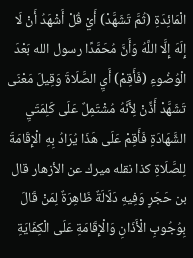الْمَائِدَةِ (ثُمَّ تَشَهَّدْ) أَيْ قُلْ أَشْهَدُ أَنْ لَا إِلَهَ إِلَّا اللَّهُ وَأَنَّ مُحَمَّدًا رسول الله بَعْدَ الْوُضُوءِ (فَأَقِمْ) أَيِ الصَّلَاةَ وَقِيلَ مَعْنَى تَشَهَّدْ أَذِّنْ لِأَنَّهُ مُشْتَمِلٌ عَلَى كَلِمَتَيِ الشَّهَادَةِ فَأَقِمْ عَلَى هَذَا يُرَادُ بِهِ الْإِقَامَةَ لِلصَّلَاةِ كذا نقله ميرك عن الأزهار قال بن حَجَرٍ وَفِيهِ دَلَالَةٌ ظَاهِرَةٌ لِمَنْ قَالَ بِوُجُوبِ الْأَذَانِ وَالْإِقَامَةِ عَلَى الْكِفَايَةِ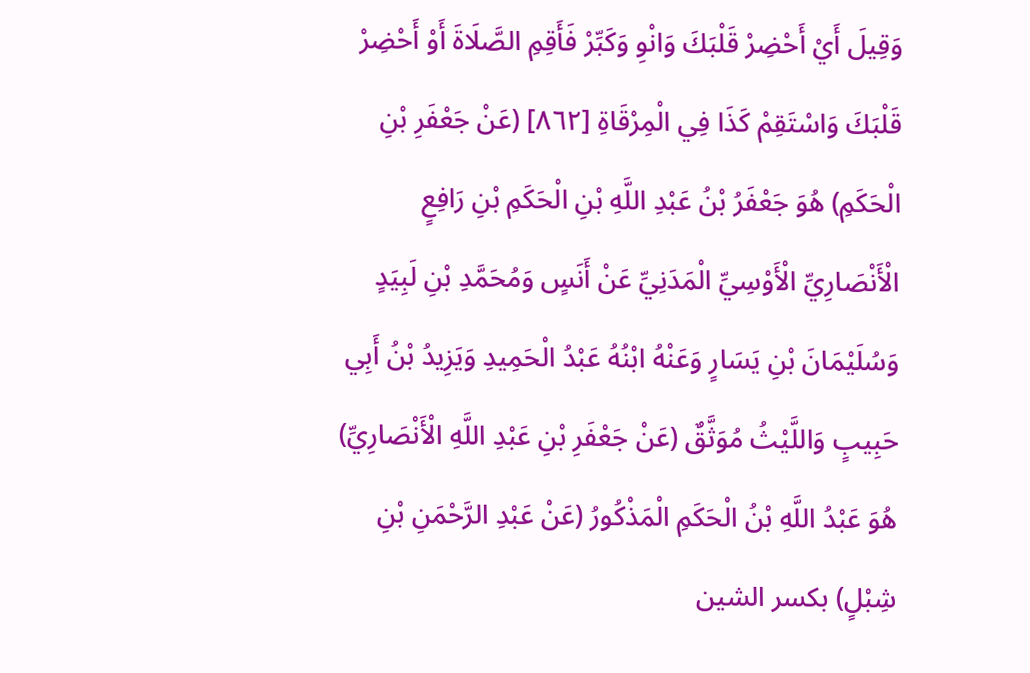وَقِيلَ أَيْ أَحْضِرْ قَلْبَكَ وَانْوِ وَكَبِّرْ فَأَقِمِ الصَّلَاةَ أَوْ أَحْضِرْ قَلْبَكَ وَاسْتَقِمْ كَذَا فِي الْمِرْقَاةِ [٨٦٢] (عَنْ جَعْفَرِ بْنِ الْحَكَمِ) هُوَ جَعْفَرُ بْنُ عَبْدِ اللَّهِ بْنِ الْحَكَمِ بْنِ رَافِعٍ الْأَنْصَارِيِّ الْأَوْسِيِّ الْمَدَنِيِّ عَنْ أَنَسٍ وَمُحَمَّدِ بْنِ لَبِيَدٍ وَسُلَيْمَانَ بْنِ يَسَارٍ وَعَنْهُ ابْنُهُ عَبْدُ الْحَمِيدِ وَيَزِيدُ بْنُ أَبِي حَبِيبٍ وَاللَّيْثُ مُوَثَّقٌ (عَنْ جَعْفَرِ بْنِ عَبْدِ اللَّهِ الْأَنْصَارِيِّ) هُوَ عَبْدُ اللَّهِ بْنُ الْحَكَمِ الْمَذْكُورُ (عَنْ عَبْدِ الرَّحْمَنِ بْنِ شِبْلٍ) بكسر الشين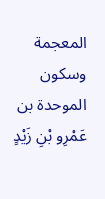المعجمة وسكون الموحدة بن عَمْرِو بْنِ زَيْدٍ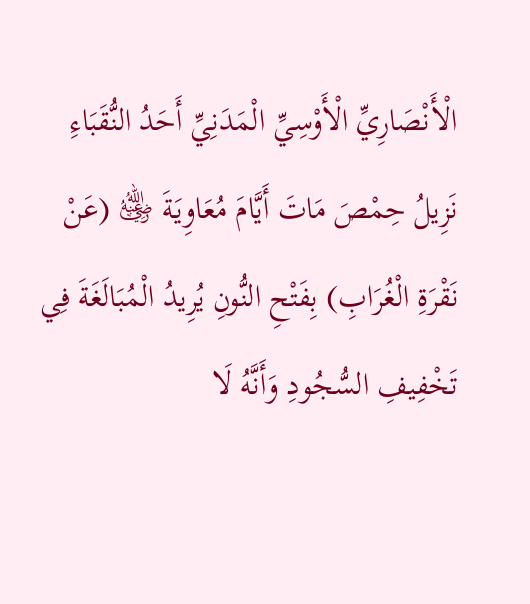الْأَنْصَارِيِّ الْأَوْسِيِّ الْمَدَنِيِّ أَحَدُ النُّقَبَاءِ نَزِيلُ حِمْصَ مَاتَ أَيَّامَ مُعَاوِيَةَ ﵁ (عَنْ نَقْرَةِ الْغُرَابِ) بِفَتْحِ النُّونِ يُرِيدُ الْمُبَالَغَةَ فِي تَخْفِيفِ السُّجُودِ وَأَنَّهُ لَا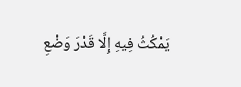يَمْكُثُ فِيهِ إِلَّا قَدْرَ وَضْعِ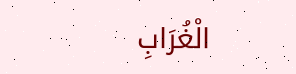الْغُرَابِ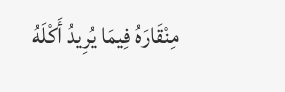مِنْقَارَهُ فِيمَا يُرِيدُ أَكْلَهُ